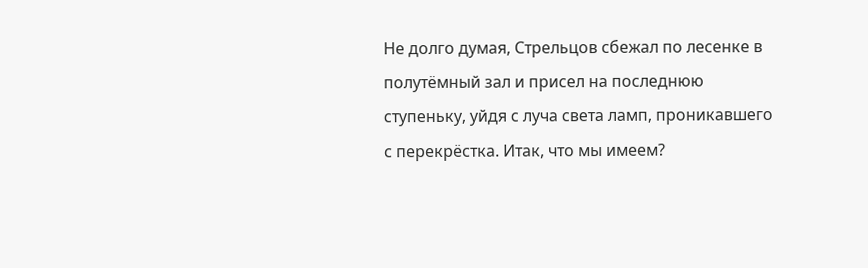Не долго думая, Стрельцов сбежал по лесенке в полутёмный зал и присел на последнюю ступеньку, уйдя с луча света ламп, проникавшего с перекрёстка. Итак, что мы имеем?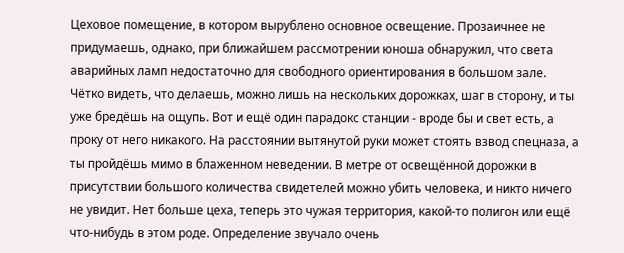Цеховое помещение, в котором вырублено основное освещение. Прозаичнее не придумаешь, однако, при ближайшем рассмотрении юноша обнаружил, что света аварийных ламп недостаточно для свободного ориентирования в большом зале. Чётко видеть, что делаешь, можно лишь на нескольких дорожках, шаг в сторону, и ты уже бредёшь на ощупь. Вот и ещё один парадокс станции - вроде бы и свет есть, а проку от него никакого. На расстоянии вытянутой руки может стоять взвод спецназа, а ты пройдёшь мимо в блаженном неведении. В метре от освещённой дорожки в присутствии большого количества свидетелей можно убить человека, и никто ничего не увидит. Нет больше цеха, теперь это чужая территория, какой-то полигон или ещё что-нибудь в этом роде. Определение звучало очень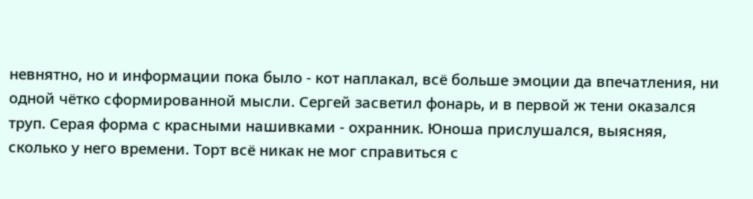невнятно, но и информации пока было - кот наплакал, всё больше эмоции да впечатления, ни одной чётко сформированной мысли. Сергей засветил фонарь, и в первой ж тени оказался труп. Серая форма с красными нашивками - охранник. Юноша прислушался, выясняя, сколько у него времени. Торт всё никак не мог справиться с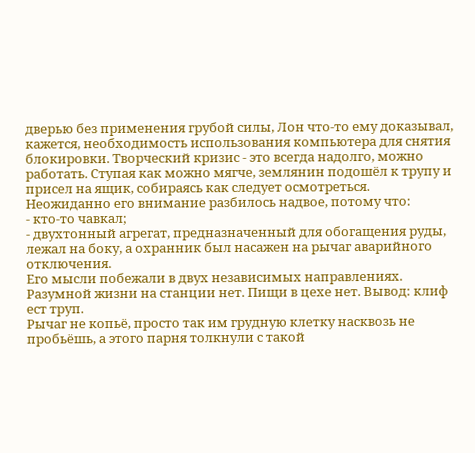дверью без применения грубой силы, Лон что-то ему доказывал, кажется, необходимость использования компьютера для снятия блокировки. Творческий кризис - это всегда надолго, можно работать. Ступая как можно мягче, землянин подошёл к трупу и присел на ящик, собираясь как следует осмотреться. Неожиданно его внимание разбилось надвое, потому что:
- кто-то чавкал;
- двухтонный агрегат, предназначенный для обогащения руды, лежал на боку, а охранник был насажен на рычаг аварийного отключения.
Его мысли побежали в двух независимых направлениях.
Разумной жизни на станции нет. Пищи в цехе нет. Вывод: клиф ест труп.
Рычаг не копьё, просто так им грудную клетку насквозь не пробьёшь, а этого парня толкнули с такой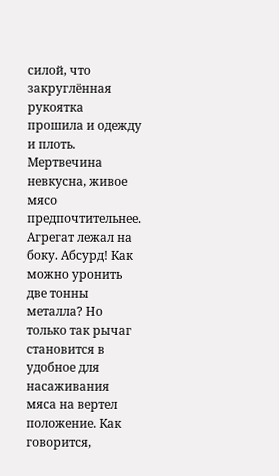силой, что закруглённая рукоятка прошила и одежду и плоть.
Мертвечина невкусна, живое мясо предпочтительнее.
Агрегат лежал на боку. Абсурд! Как можно уронить две тонны металла? Но только так рычаг становится в удобное для насаживания мяса на вертел положение. Как говорится,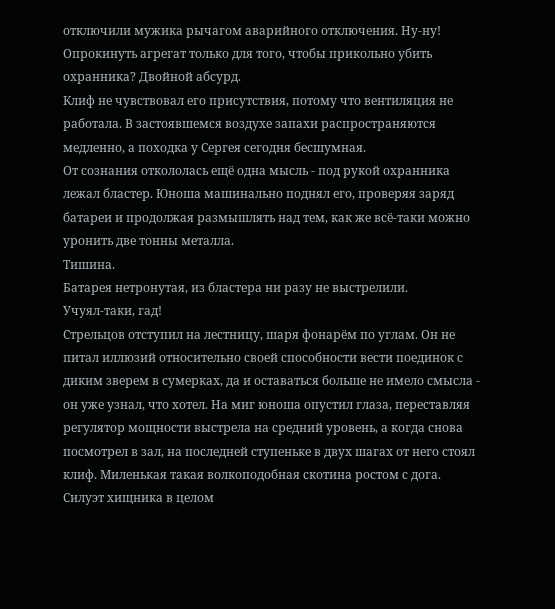отключили мужика рычагом аварийного отключения. Ну-ну! Опрокинуть агрегат только для того, чтобы прикольно убить охранника? Двойной абсурд.
Клиф не чувствовал его присутствия, потому что вентиляция не работала. В застоявшемся воздухе запахи распространяются медленно, а походка у Сергея сегодня бесшумная.
От сознания откололась ещё одна мысль - под рукой охранника лежал бластер. Юноша машинально поднял его, проверяя заряд батареи и продолжая размышлять над тем, как же всё-таки можно уронить две тонны металла.
Тишина.
Батарея нетронутая, из бластера ни разу не выстрелили.
Учуял-таки, гад!
Стрельцов отступил на лестницу, шаря фонарём по углам. Он не питал иллюзий относительно своей способности вести поединок с диким зверем в сумерках, да и оставаться больше не имело смысла - он уже узнал, что хотел. На миг юноша опустил глаза, переставляя регулятор мощности выстрела на средний уровень, а когда снова посмотрел в зал, на последней ступеньке в двух шагах от него стоял клиф. Миленькая такая волкоподобная скотина ростом с дога. Силуэт хищника в целом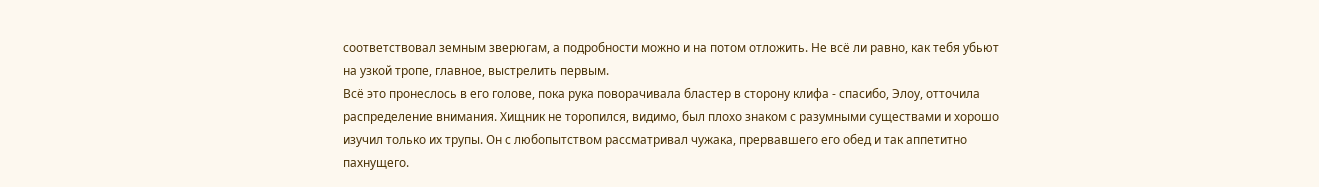соответствовал земным зверюгам, а подробности можно и на потом отложить. Не всё ли равно, как тебя убьют на узкой тропе, главное, выстрелить первым.
Всё это пронеслось в его голове, пока рука поворачивала бластер в сторону клифа - спасибо, Элоу, отточила распределение внимания. Хищник не торопился, видимо, был плохо знаком с разумными существами и хорошо изучил только их трупы. Он с любопытством рассматривал чужака, прервавшего его обед и так аппетитно пахнущего.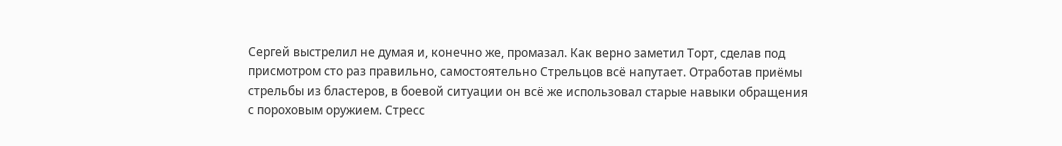Сергей выстрелил не думая и, конечно же, промазал. Как верно заметил Торт, сделав под присмотром сто раз правильно, самостоятельно Стрельцов всё напутает. Отработав приёмы стрельбы из бластеров, в боевой ситуации он всё же использовал старые навыки обращения с пороховым оружием. Стресс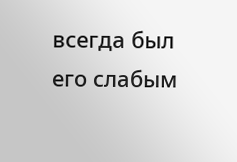всегда был его слабым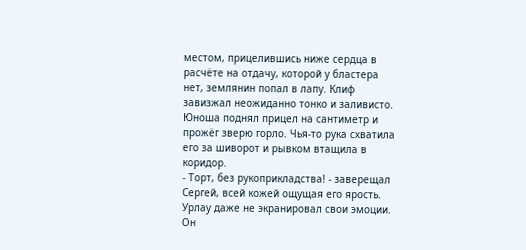местом, прицелившись ниже сердца в расчёте на отдачу, которой у бластера нет, землянин попал в лапу. Клиф завизжал неожиданно тонко и заливисто. Юноша поднял прицел на сантиметр и прожёг зверю горло. Чья-то рука схватила его за шиворот и рывком втащила в коридор.
- Торт, без рукоприкладства! - заверещал Сергей, всей кожей ощущая его ярость.
Урлау даже не экранировал свои эмоции. Он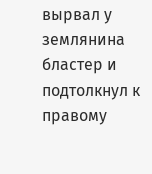вырвал у землянина бластер и подтолкнул к правому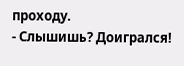проходу.
- Слышишь? Доигрался!